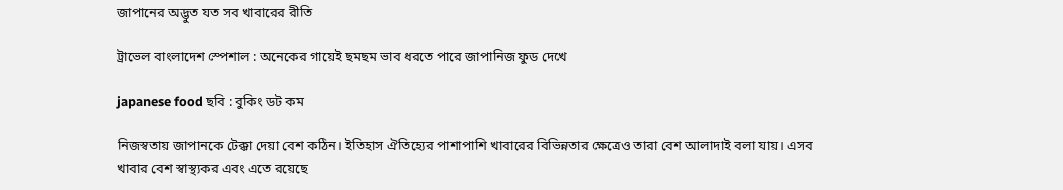জাপানের অদ্ভুত যত সব খাবারের রীতি

ট্রাভেল বাংলাদেশ স্পেশাল : অনেকের গায়েই ছমছম ভাব ধরতে পারে জাপানিজ ফুড দেখে

japanese food ছবি : বুকিং ডট কম

নিজস্বতায় জাপানকে টেক্কা দেয়া বেশ কঠিন। ইতিহাস ঐতিহ্যের পাশাপাশি খাবারের বিভিন্নতার ক্ষেত্রেও তারা বেশ আলাদাই বলা যায়। এসব খাবার বেশ স্বাস্থ্যকর এবং এতে রয়েছে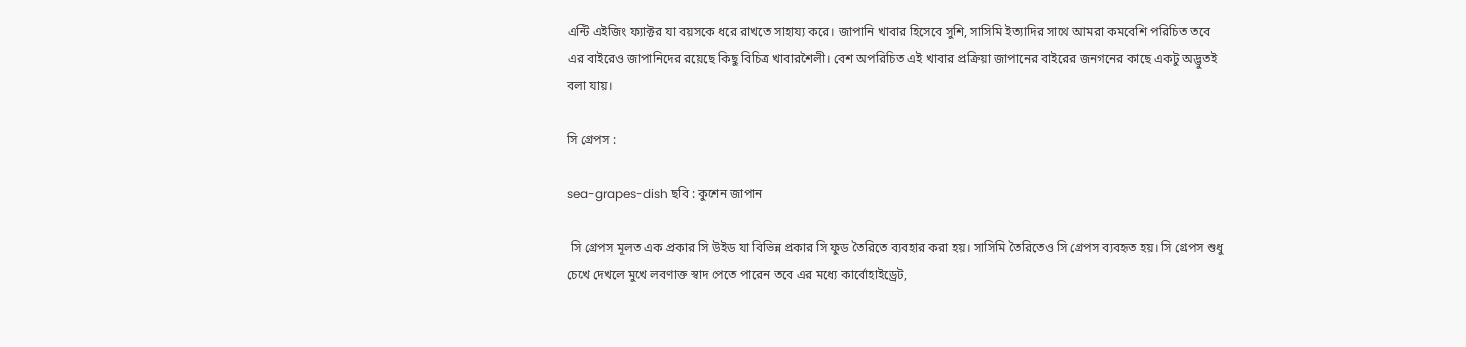এন্টি এইজিং ফ্যাক্টর যা বয়সকে ধরে রাখতে সাহায্য করে। জাপানি খাবার হিসেবে সুশি, সাসিমি ইত্যাদির সাথে আমরা কমবেশি পরিচিত তবে এর বাইরেও জাপানিদের রয়েছে কিছু বিচিত্র খাবারশৈলী। বেশ অপরিচিত এই খাবার প্রক্রিয়া জাপানের বাইরের জনগনের কাছে একটু অদ্ভুতই বলা যায়।

সি গ্রেপস :

sea-grapes-dish ছবি : কুশেন জাপান

 সি গ্রেপস মূলত এক প্রকার সি উইড যা বিভিন্ন প্রকার সি ফুড তৈরিতে ব্যবহার করা হয়। সাসিমি তৈরিতেও সি গ্রেপস ব্যবহৃত হয়। সি গ্রেপস শুধু চেখে দেখলে মুখে লবণাক্ত স্বাদ পেতে পারেন তবে এর মধ্যে কার্বোহাইড্রেট,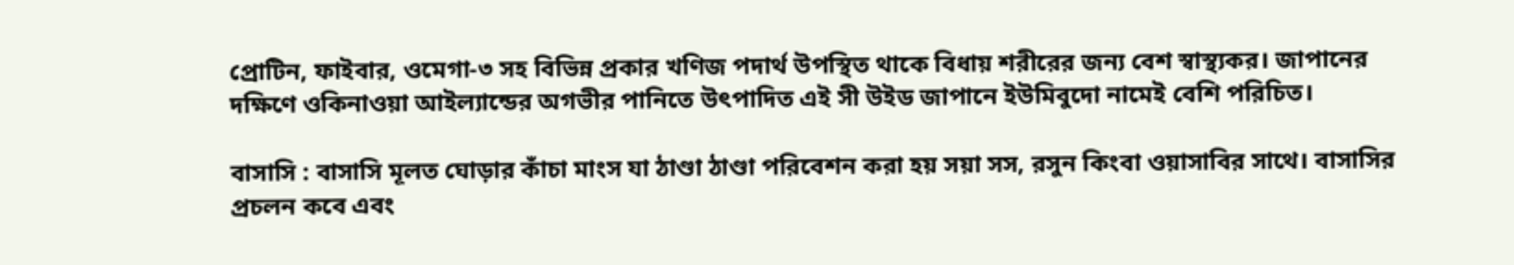প্রোটিন, ফাইবার, ওমেগা-৩ সহ বিভিন্ন প্রকার খণিজ পদার্থ উপস্থিত থাকে বিধায় শরীরের জন্য বেশ স্বাস্থ্যকর। জাপানের দক্ষিণে ওকিনাওয়া আইল্যান্ডের অগভীর পানিতে উৎপাদিত এই সী উইড জাপানে ইউমিবুদো নামেই বেশি পরিচিত।

বাসাসি : বাসাসি মূলত ঘোড়ার কাঁচা মাংস যা ঠাণ্ডা ঠাণ্ডা পরিবেশন করা হয় সয়া সস, রসুন কিংবা ওয়াসাবির সাথে। বাসাসির প্রচলন কবে এবং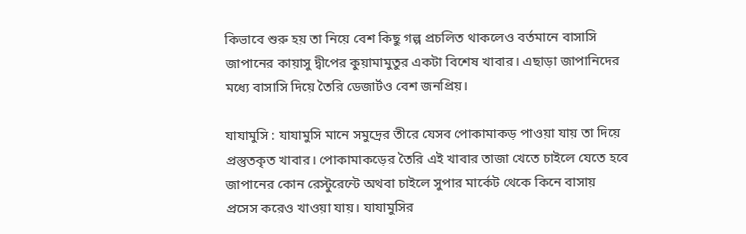কিভাবে শুরু হয় তা নিয়ে বেশ কিছু গল্প প্রচলিত থাকলেও বর্তমানে বাসাসি জাপানের কায়াসু দ্বীপের কুয়ামামুতুর একটা বিশেষ খাবার। এছাড়া জাপানিদের মধ্যে বাসাসি দিয়ে তৈরি ডেজার্টও বেশ জনপ্রিয়।

যাযামুসি : যাযামুসি মানে সমুদ্রের তীরে যেসব পোকামাকড় পাওয়া যায় তা দিয়ে প্রস্তুতকৃত খাবার। পোকামাকড়ের তৈরি এই খাবার তাজা খেতে চাইলে যেতে হবে জাপানের কোন রেস্টুরেন্টে অথবা চাইলে সুপার মার্কেট থেকে কিনে বাসায় প্রসেস করেও খাওয়া যায়। যাযামুসির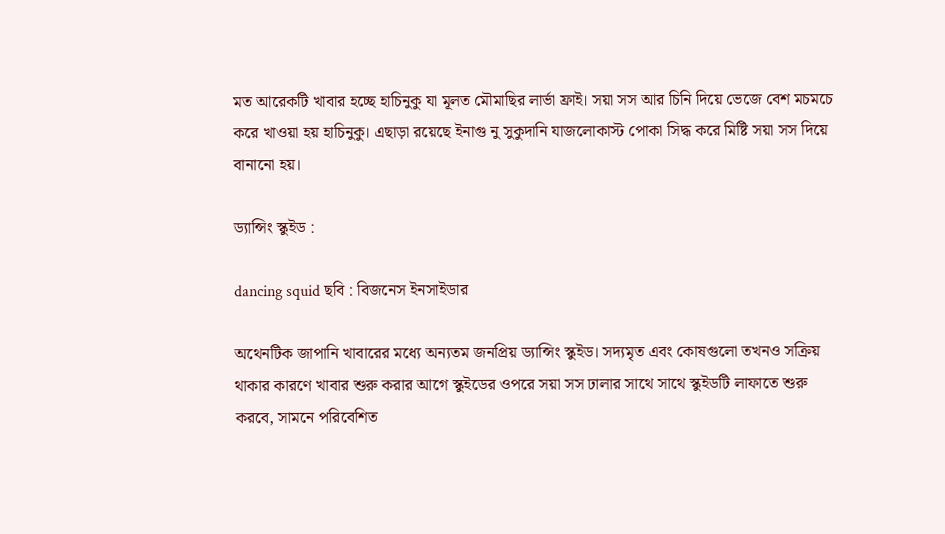মত আরেকটি খাবার হচ্ছে হাচিনুকু যা মূলত মৌমাছির লার্ভা ফ্রাই। সয়া সস আর চিনি দিয়ে ভেজে বেশ মচমচে করে খাওয়া হয় হাচিনুকু। এছাড়া রয়েছে ইনাগু নু সুকুদানি যাজলোকাস্ট পোকা সিদ্ধ করে মিষ্টি সয়া সস দিয়ে বানানো হয়।

ড্যান্সিং স্কুইড :

dancing squid ছবি : বিজনেস ইনসাইডার

অথেনটিক জাপানি খাবারের মধ্যে অন্যতম জনপ্রিয় ড্যান্সিং স্কুইড। সদ্যমৃত এবং কোষগুলো তখনও সক্রিয় থাকার কারণে খাবার শুরু করার আগে স্কুইডের ওপরে সয়া সস ঢালার সাথে সাথে স্কুইডটি লাফাতে শুরু করবে, সামনে পরিবেশিত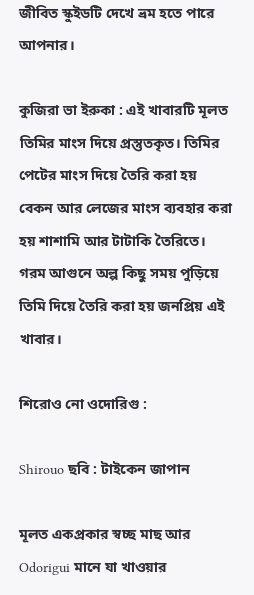জীবিত স্কুইডটি দেখে ভ্রম হতে পারে আপনার।

কুজিরা ভা ইরুকা : এই খাবারটি মূলত তিমির মাংস দিয়ে প্রস্তুতকৃত। তিমির পেটের মাংস দিয়ে তৈরি করা হয় বেকন আর লেজের মাংস ব্যবহার করা হয় শাশামি আর টাটাকি তৈরিতে। গরম আগুনে অল্প কিছু সময় পুড়িয়ে তিমি দিয়ে তৈরি করা হয় জনপ্রিয় এই খাবার।

শিরোও নো ওদোরিগু :

Shirouo ছবি : টাইকেন জাপান

মূলত একপ্রকার স্বচ্ছ মাছ আর Odorigui মানে যা খাওয়ার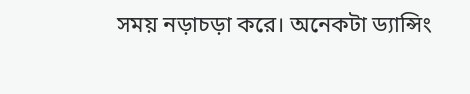সময় নড়াচড়া করে। অনেকটা ড্যান্সিং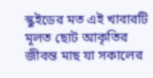স্কুইডের মত এই খাবারটি মূলত ছোট আকৃতির জীবন্ত মাছ যা সকালের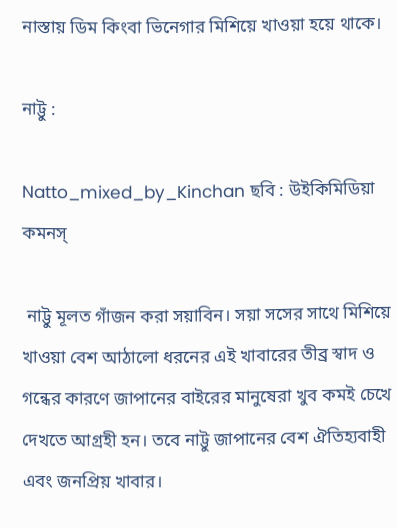নাস্তায় ডিম কিংবা ভিনেগার মিশিয়ে খাওয়া হয়ে থাকে।

নাট্টু :

Natto_mixed_by_Kinchan ছবি : উইকিমিডিয়া কমনস্

 নাট্টু মূলত গাঁজন করা সয়াবিন। সয়া সসের সাথে মিশিয়ে খাওয়া বেশ আঠালো ধরনের এই খাবারের তীব্র স্বাদ ও গন্ধের কারণে জাপানের বাইরের মানুষেরা খুব কমই চেখে দেখতে আগ্রহী হন। তবে নাট্টু জাপানের বেশ ঐতিহ্যবাহী এবং জনপ্রিয় খাবার।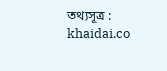তথ্যসূত্র : khaidai.co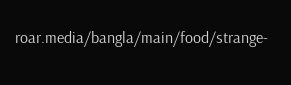roar.media/bangla/main/food/strange-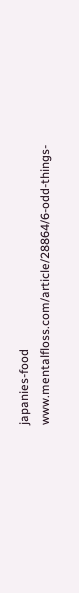japanies-food www.mentalfloss.com/article/28864/6-odd-things-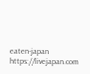eaten-japan https://livejapan.com